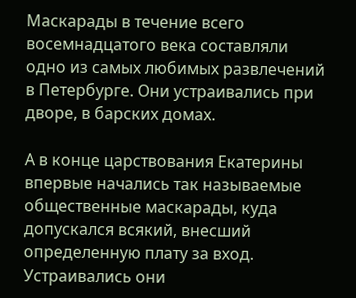Маскарады в течение всего восемнадцатого века составляли одно из самых любимых развлечений в Петербурге. Они устраивались при дворе, в барских домах.

А в конце царствования Екатерины впервые начались так называемые общественные маскарады, куда допускался всякий, внесший определенную плату за вход. Устраивались они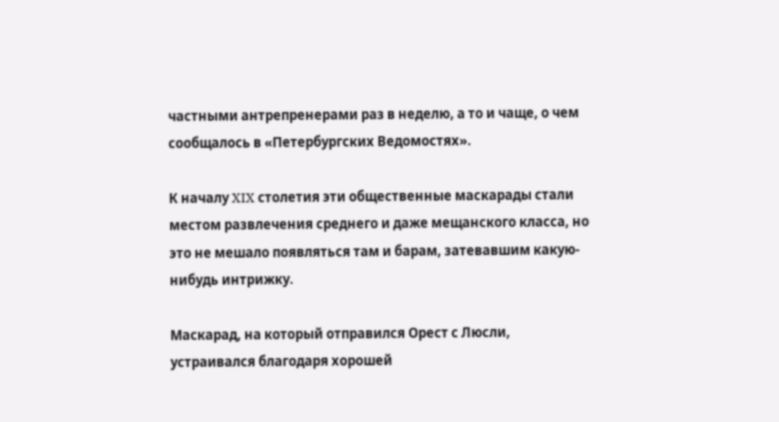частными антрепренерами раз в неделю, а то и чаще, о чем сообщалось в «Петербургских Ведомостях».

К началу XIX столетия эти общественные маскарады стали местом развлечения среднего и даже мещанского класса, но это не мешало появляться там и барам, затевавшим какую-нибудь интрижку.

Маскарад, на который отправился Орест с Люсли, устраивался благодаря хорошей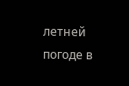летней погоде в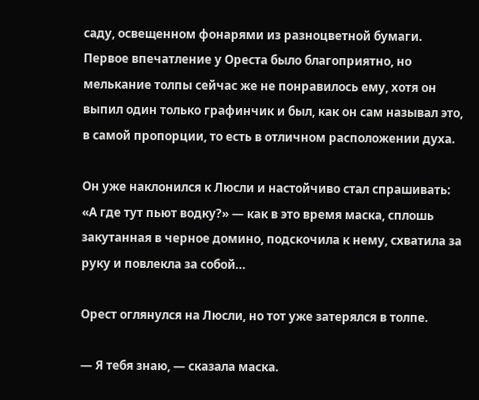саду, освещенном фонарями из разноцветной бумаги. Первое впечатление у Ореста было благоприятно, но мелькание толпы сейчас же не понравилось ему, хотя он выпил один только графинчик и был, как он сам называл это, в самой пропорции, то есть в отличном расположении духа.

Он уже наклонился к Люсли и настойчиво стал спрашивать: «А где тут пьют водку?» — как в это время маска, сплошь закутанная в черное домино, подскочила к нему, схватила за руку и повлекла за собой…

Орест оглянулся на Люсли, но тот уже затерялся в толпе.

— Я тебя знаю, — сказала маска.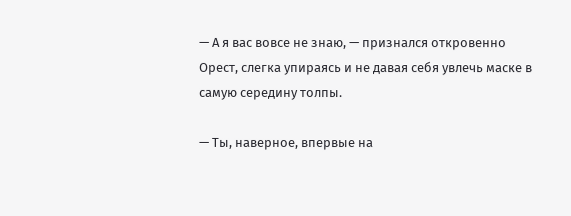— А я вас вовсе не знаю, — признался откровенно Орест, слегка упираясь и не давая себя увлечь маске в самую середину толпы.

— Ты, наверное, впервые на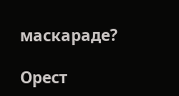маскараде?

Орест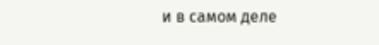и в самом деле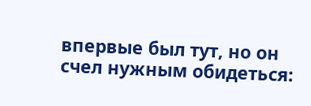впервые был тут, но он счел нужным обидеться: